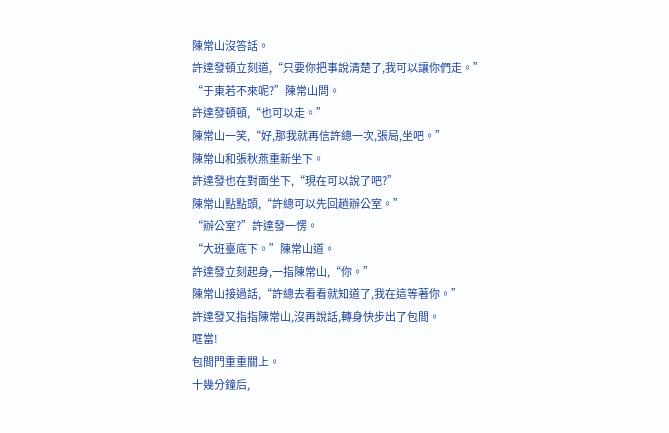陳常山沒答話。
許達發頓立刻道,“只要你把事說清楚了,我可以讓你們走。”
“于東若不來呢?”陳常山問。
許達發頓頓,“也可以走。”
陳常山一笑,“好,那我就再信許總一次,張局,坐吧。”
陳常山和張秋燕重新坐下。
許達發也在對面坐下,“現在可以說了吧?”
陳常山點點頭,“許總可以先回趟辦公室。”
“辦公室?”許達發一愣。
“大班臺底下。”陳常山道。
許達發立刻起身,一指陳常山,“你。”
陳常山接過話,“許總去看看就知道了,我在這等著你。”
許達發又指指陳常山,沒再說話,轉身快步出了包間。
哐當!
包間門重重關上。
十幾分鐘后,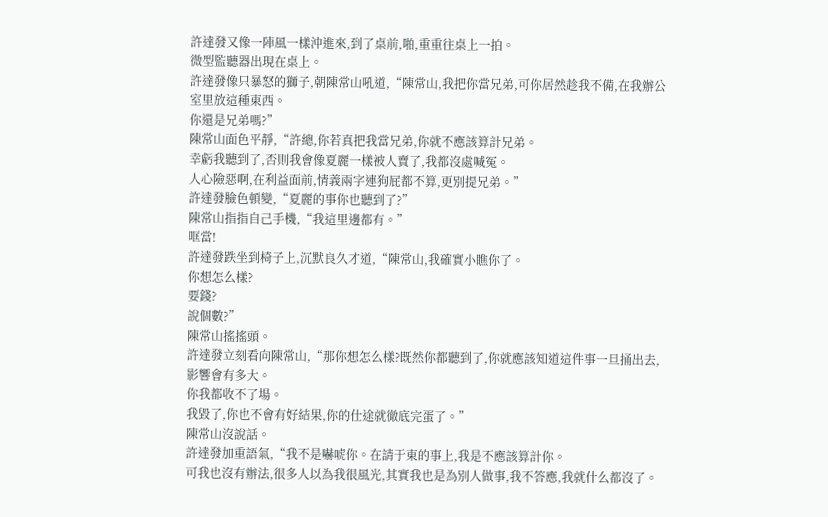許達發又像一陣風一樣沖進來,到了桌前,啪,重重往桌上一拍。
微型監聽器出現在桌上。
許達發像只暴怒的獅子,朝陳常山吼道,“陳常山,我把你當兄弟,可你居然趁我不備,在我辦公室里放這種東西。
你還是兄弟嗎?”
陳常山面色平靜,“許總,你若真把我當兄弟,你就不應該算計兄弟。
幸虧我聽到了,否則我會像夏麗一樣被人賣了,我都沒處喊冤。
人心險惡啊,在利益面前,情義兩字連狗屁都不算,更別提兄弟。”
許達發臉色頓變,“夏麗的事你也聽到了?”
陳常山指指自己手機,“我這里邊都有。”
哐當!
許達發跌坐到椅子上,沉默良久才道,“陳常山,我確實小瞧你了。
你想怎么樣?
要錢?
說個數?”
陳常山搖搖頭。
許達發立刻看向陳常山,“那你想怎么樣?既然你都聽到了,你就應該知道這件事一旦捅出去,影響會有多大。
你我都收不了場。
我毀了,你也不會有好結果,你的仕途就徹底完蛋了。”
陳常山沒說話。
許達發加重語氣,“我不是嚇唬你。在請于東的事上,我是不應該算計你。
可我也沒有辦法,很多人以為我很風光,其實我也是為別人做事,我不答應,我就什么都沒了。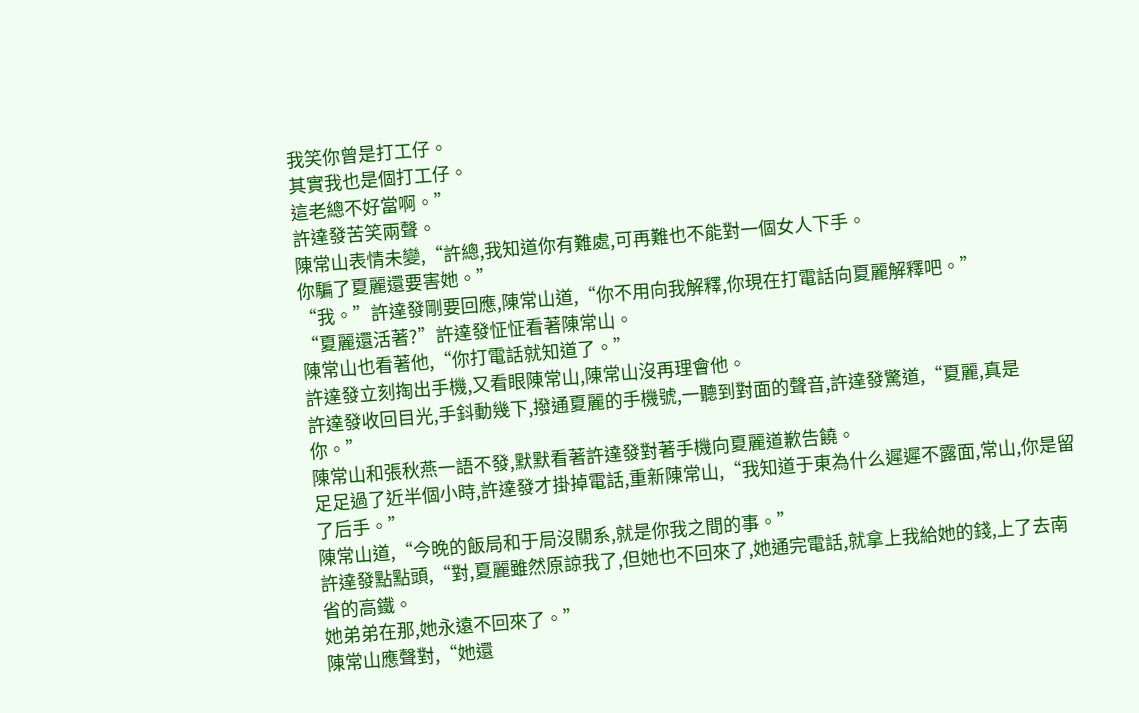我笑你曾是打工仔。
其實我也是個打工仔。
這老總不好當啊。”
許達發苦笑兩聲。
陳常山表情未變,“許總,我知道你有難處,可再難也不能對一個女人下手。
你騙了夏麗還要害她。”
“我。”許達發剛要回應,陳常山道,“你不用向我解釋,你現在打電話向夏麗解釋吧。”
“夏麗還活著?”許達發怔怔看著陳常山。
陳常山也看著他,“你打電話就知道了。”
許達發立刻掏出手機,又看眼陳常山,陳常山沒再理會他。
許達發收回目光,手鈄動幾下,撥通夏麗的手機號,一聽到對面的聲音,許達發驚道,“夏麗,真是你。”
陳常山和張秋燕一語不發,默默看著許達發對著手機向夏麗道歉告饒。
足足過了近半個小時,許達發才掛掉電話,重新陳常山,“我知道于東為什么遲遲不露面,常山,你是留了后手。”
陳常山道,“今晚的飯局和于局沒關系,就是你我之間的事。”
許達發點點頭,“對,夏麗雖然原諒我了,但她也不回來了,她通完電話,就拿上我給她的錢,上了去南省的高鐵。
她弟弟在那,她永遠不回來了。”
陳常山應聲對,“她還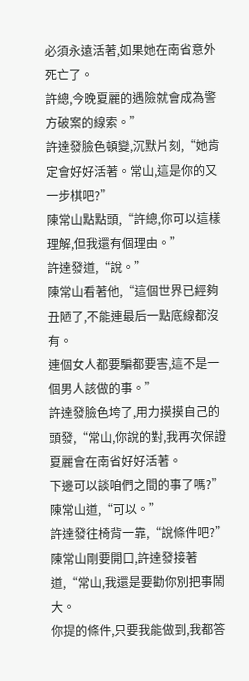必須永遠活著,如果她在南省意外死亡了。
許總,今晚夏麗的遇險就會成為警方破案的線索。”
許達發臉色頓變,沉默片刻,“她肯定會好好活著。常山,這是你的又一步棋吧?”
陳常山點點頭,“許總,你可以這樣理解,但我還有個理由。”
許達發道,“說。”
陳常山看著他,“這個世界已經夠丑陋了,不能連最后一點底線都沒有。
連個女人都要騙都要害,這不是一個男人該做的事。”
許達發臉色垮了,用力摸摸自己的頭發,“常山,你說的對,我再次保證夏麗會在南省好好活著。
下邊可以談咱們之間的事了嗎?”
陳常山道,“可以。”
許達發往椅背一靠,“說條件吧?”
陳常山剛要開口,許達發接著道,“常山,我還是要勸你別把事鬧大。
你提的條件,只要我能做到,我都答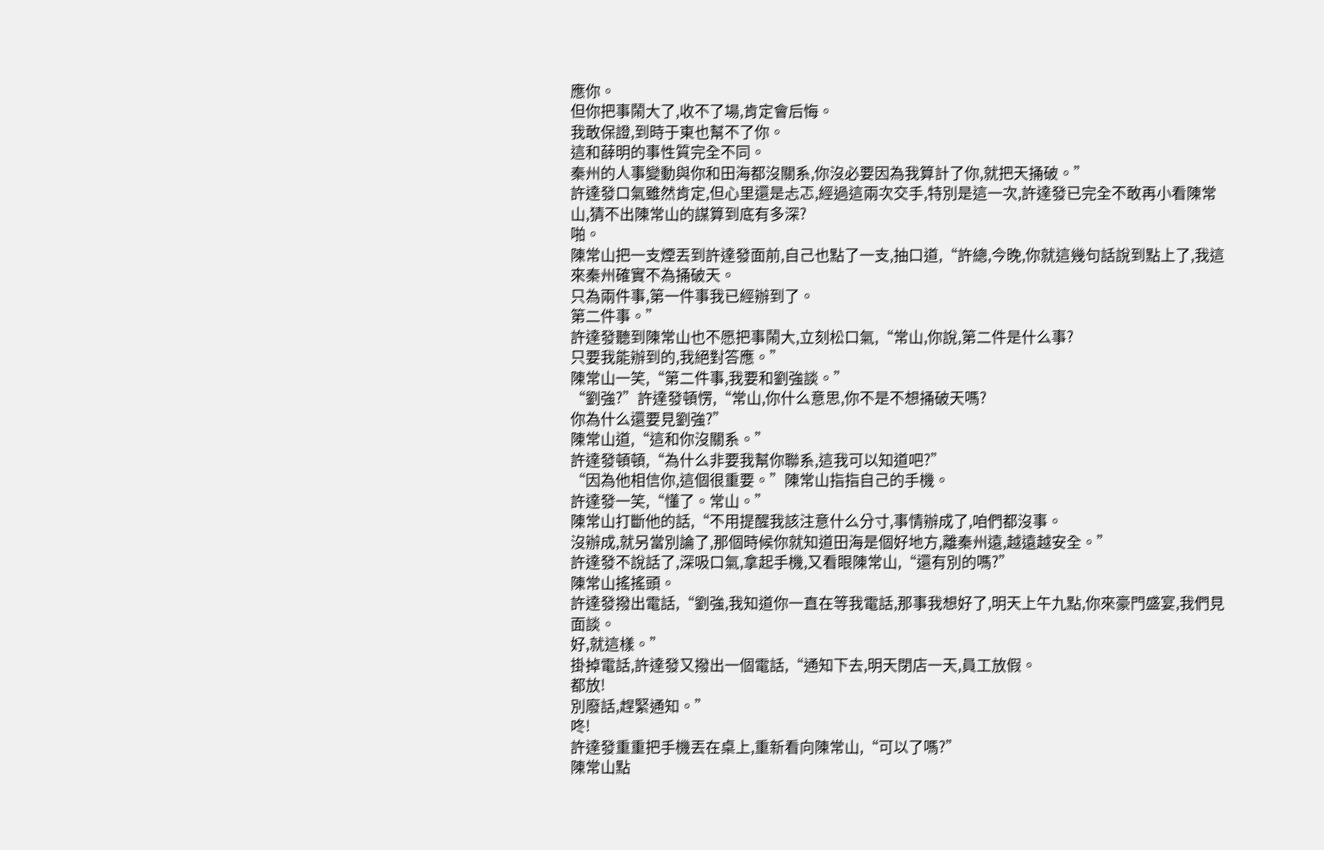應你。
但你把事鬧大了,收不了場,肯定會后悔。
我敢保證,到時于東也幫不了你。
這和薛明的事性質完全不同。
秦州的人事變動與你和田海都沒關系,你沒必要因為我算計了你,就把天捅破。”
許達發口氣雖然肯定,但心里還是忐忑,經過這兩次交手,特別是這一次,許達發已完全不敢再小看陳常山,猜不出陳常山的謀算到底有多深?
啪。
陳常山把一支煙丟到許達發面前,自己也點了一支,抽口道,“許總,今晚,你就這幾句話說到點上了,我這來秦州確實不為捅破天。
只為兩件事,第一件事我已經辦到了。
第二件事。”
許達發聽到陳常山也不愿把事鬧大,立刻松口氣,“常山,你說,第二件是什么事?
只要我能辦到的,我絕對答應。”
陳常山一笑,“第二件事,我要和劉強談。”
“劉強?”許達發頓愣,“常山,你什么意思,你不是不想捅破天嗎?
你為什么還要見劉強?”
陳常山道,“這和你沒關系。”
許達發頓頓,“為什么非要我幫你聯系,這我可以知道吧?”
“因為他相信你,這個很重要。”陳常山指指自己的手機。
許達發一笑,“懂了。常山。”
陳常山打斷他的話,“不用提醒我該注意什么分寸,事情辦成了,咱們都沒事。
沒辦成,就另當別論了,那個時候你就知道田海是個好地方,離秦州遠,越遠越安全。”
許達發不說話了,深吸口氣,拿起手機,又看眼陳常山,“還有別的嗎?”
陳常山搖搖頭。
許達發撥出電話,“劉強,我知道你一直在等我電話,那事我想好了,明天上午九點,你來豪門盛宴,我們見面談。
好,就這樣。”
掛掉電話,許達發又撥出一個電話,“通知下去,明天閉店一天,員工放假。
都放!
別廢話,趕緊通知。”
咚!
許達發重重把手機丟在桌上,重新看向陳常山,“可以了嗎?”
陳常山點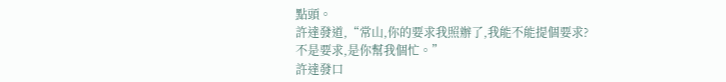點頭。
許達發道,“常山,你的要求我照辦了,我能不能提個要求?
不是要求,是你幫我個忙。”
許達發口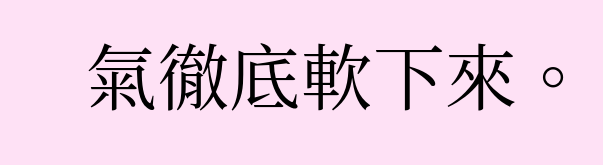氣徹底軟下來。